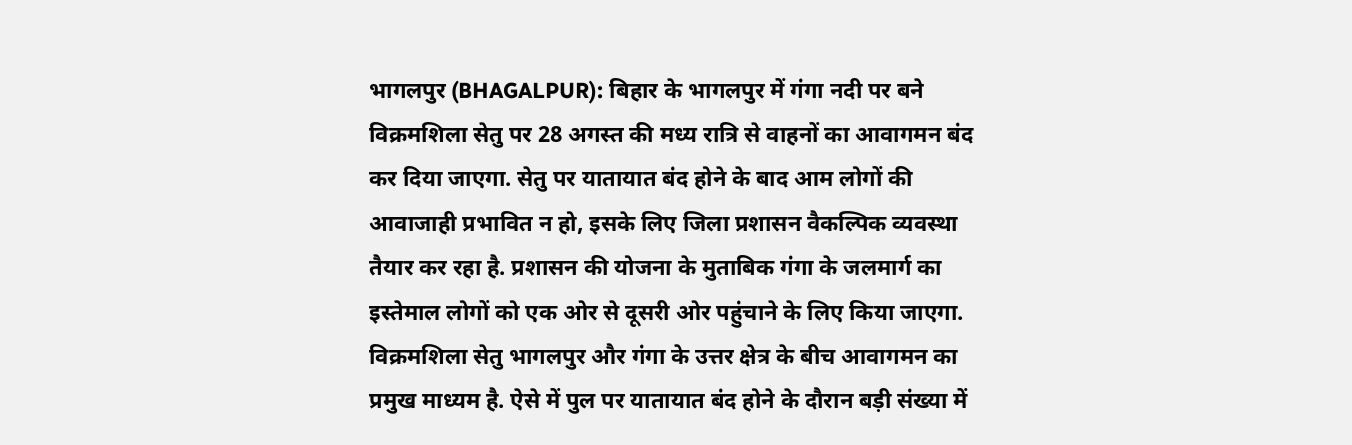भागलपुर (BHAGALPUR): बिहार के भागलपुर में गंगा नदी पर बने विक्रमशिला सेतु पर 28 अगस्त की मध्य रात्रि से वाहनों का आवागमन बंद कर दिया जाएगा. सेतु पर यातायात बंद होने के बाद आम लोगों की आवाजाही प्रभावित न हो, इसके लिए जिला प्रशासन वैकल्पिक व्यवस्था तैयार कर रहा है. प्रशासन की योजना के मुताबिक गंगा के जलमार्ग का इस्तेमाल लोगों को एक ओर से दूसरी ओर पहुंचाने के लिए किया जाएगा. विक्रमशिला सेतु भागलपुर और गंगा के उत्तर क्षेत्र के बीच आवागमन का प्रमुख माध्यम है. ऐसे में पुल पर यातायात बंद होने के दौरान बड़ी संख्या में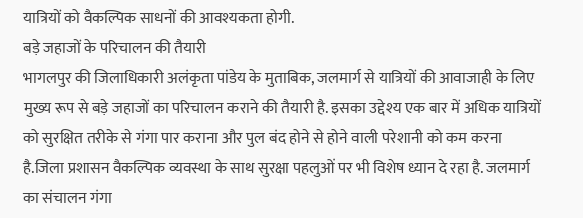यात्रियों को वैकल्पिक साधनों की आवश्यकता होगी.
बड़े जहाजों के परिचालन की तैयारी
भागलपुर की जिलाधिकारी अलंकृता पांडेय के मुताबिक, जलमार्ग से यात्रियों की आवाजाही के लिए मुख्य रूप से बड़े जहाजों का परिचालन कराने की तैयारी है. इसका उद्देश्य एक बार में अधिक यात्रियों को सुरक्षित तरीके से गंगा पार कराना और पुल बंद होने से होने वाली परेशानी को कम करना है.जिला प्रशासन वैकल्पिक व्यवस्था के साथ सुरक्षा पहलुओं पर भी विशेष ध्यान दे रहा है. जलमार्ग का संचालन गंगा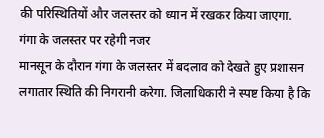की परिस्थितियों और जलस्तर को ध्यान में रखकर किया जाएगा.
गंगा के जलस्तर पर रहेगी नजर
मानसून के दौरान गंगा के जलस्तर में बदलाव को देखते हुए प्रशासन लगातार स्थिति की निगरानी करेगा. जिलाधिकारी ने स्पष्ट किया है कि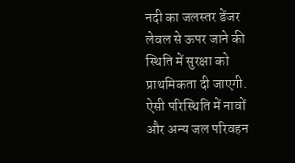नदी का जलस्तर डेंजर लेवल से ऊपर जाने की स्थिति में सुरक्षा को प्राथमिकता दी जाएगी. ऐसी परिस्थिति में नावों और अन्य जल परिवहन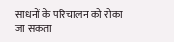साधनों के परिचालन को रोका जा सकता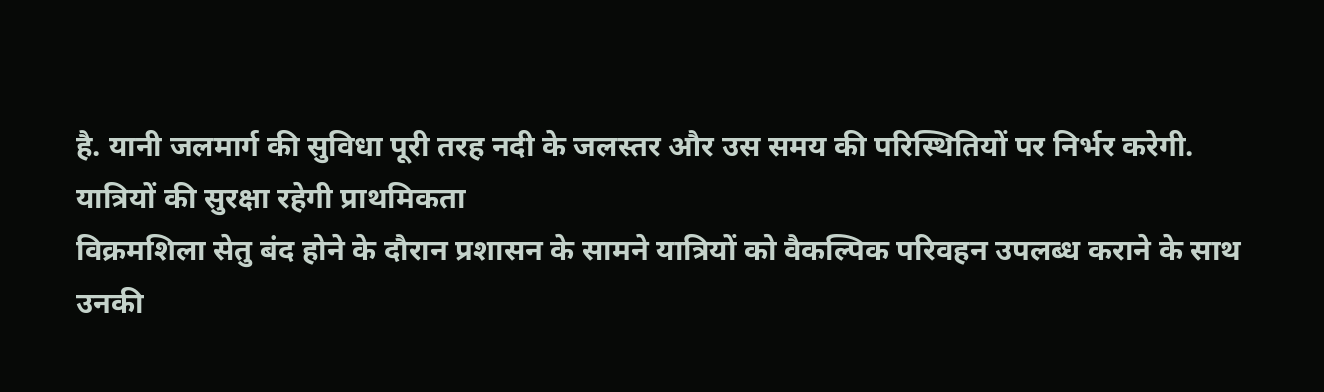है. यानी जलमार्ग की सुविधा पूरी तरह नदी के जलस्तर और उस समय की परिस्थितियों पर निर्भर करेगी.
यात्रियों की सुरक्षा रहेगी प्राथमिकता
विक्रमशिला सेतु बंद होने के दौरान प्रशासन के सामने यात्रियों को वैकल्पिक परिवहन उपलब्ध कराने के साथ उनकी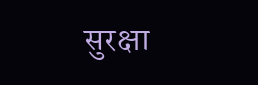सुरक्षा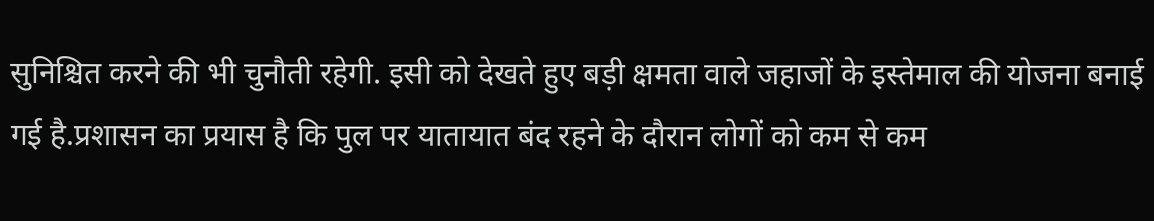सुनिश्चित करने की भी चुनौती रहेगी. इसी को देखते हुए बड़ी क्षमता वाले जहाजों के इस्तेमाल की योजना बनाई गई है.प्रशासन का प्रयास है कि पुल पर यातायात बंद रहने के दौरान लोगों को कम से कम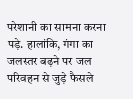परेशानी का सामना करना पड़े. हालांकि, गंगा का जलस्तर बढ़ने पर जल परिवहन से जुड़े फैसले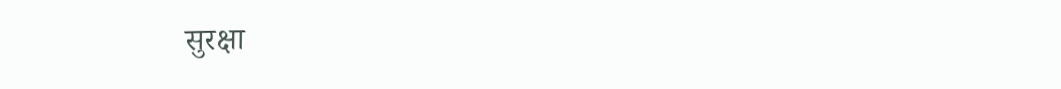सुरक्षा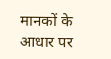मानकों के आधार पर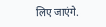लिए जाएंगे.